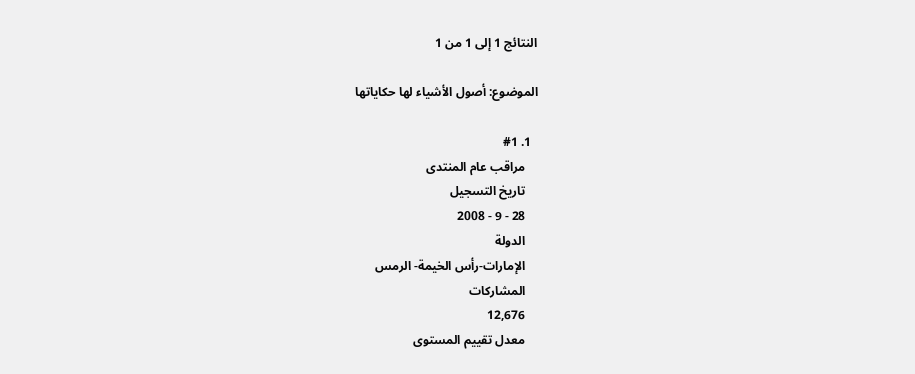النتائج 1 إلى 1 من 1

الموضوع: أصول الأشياء لها حكاياتها

  1. #1
    مراقب عام المنتدى
    تاريخ التسجيل
    28 - 9 - 2008
    الدولة
    الإمارات-رأس الخيمة- الرمس
    المشاركات
    12,676
    معدل تقييم المستوى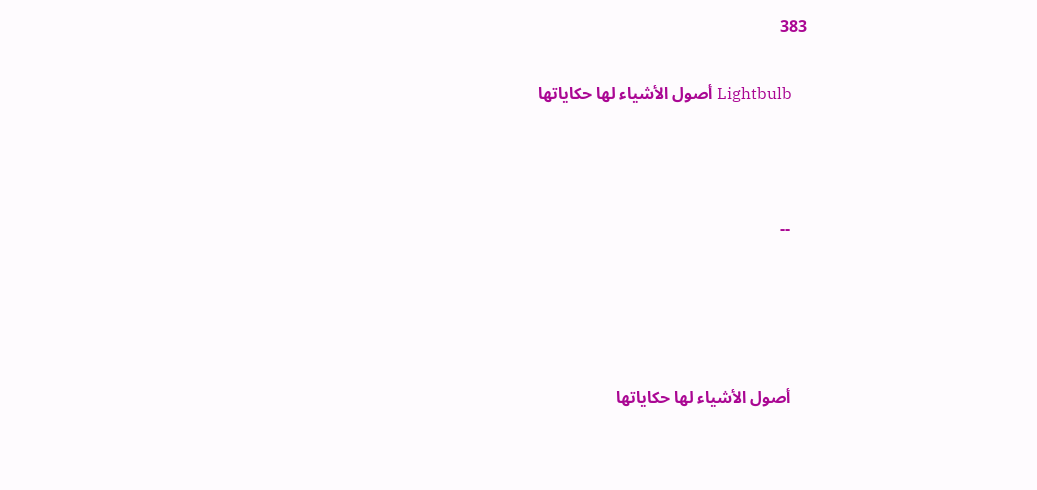383

    Lightbulb أصول الأشياء لها حكاياتها



    --




    أصول الأشياء لها حكاياتها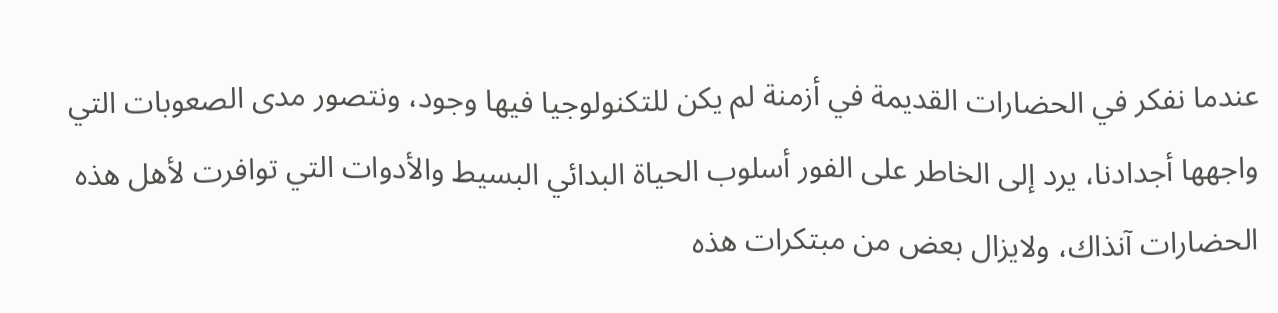عندما نفكر في الحضارات القديمة في أزمنة لم يكن للتكنولوجيا فيها وجود، ونتصور مدى الصعوبات التي واجهها أجدادنا، يرد إلى الخاطر على الفور أسلوب الحياة البدائي البسيط والأدوات التي توافرت لأهل هذه الحضارات آنذاك، ولايزال بعض من مبتكرات هذه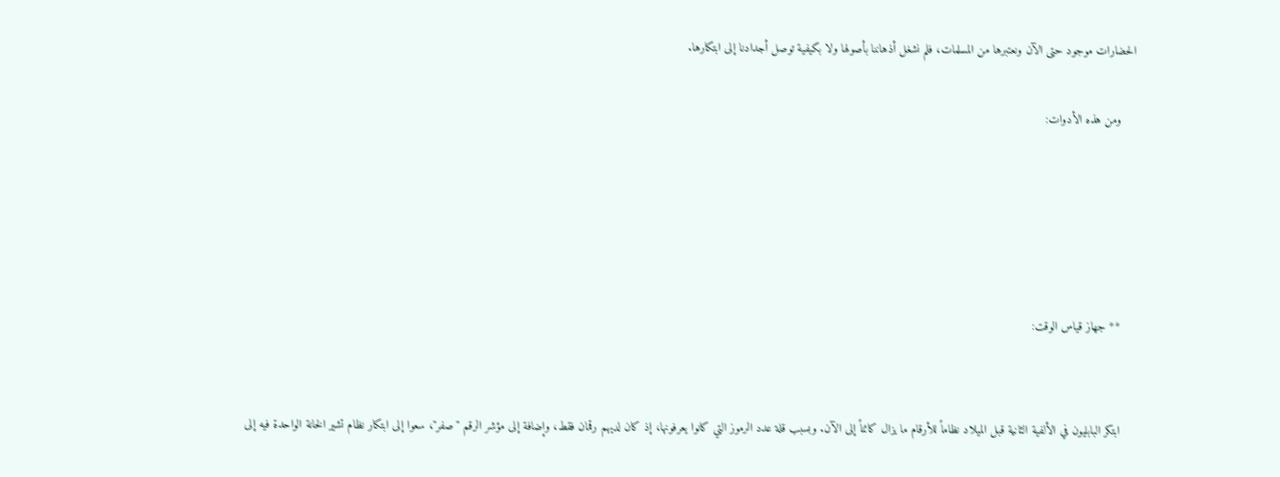الحضارات موجود حتى الآن ونعتبرها من المسلمات، فلم نشغل أذهاننا بأصولها ولا بكيفية توصل أجدادنا إلى ابتكارها.

    ومن هذه الأدوات:





    ** جهاز قياس الوقت:


    ابتكر البابليون في الألفية الثانية قبل الميلاد نظاماً للأرقام ما يزال كائناً إلى الآن. وبسبب قلة عدد الرموز التي كانوا يعرفونها، إذ كان لديهم رقمان فقط، وإضافة إلى مؤشر الرقم "صفر"، سعوا إلى ابتكار نظام تشير الخانة الواحدة فيه إلى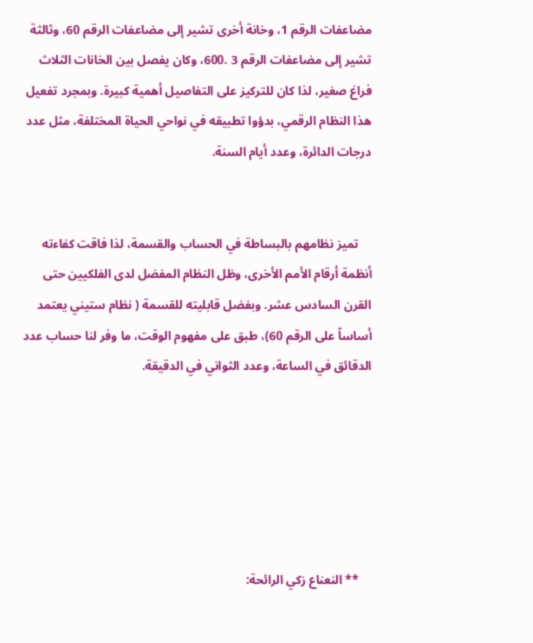مضاعفات الرقم 1، وخانة أخرى تشير إلى مضاعفات الرقم 60، وثالثة تشير إلى مضاعفات الرقم 3 .600، وكان يفصل بين الخانات الثلاث فراغ صغير، لذا كان للتركيز على التفاصيل أهمية كبيرة. وبمجرد تفعيل هذا النظام الرقمي، بدؤوا تطبيقه في نواحي الحياة المختلفة، مثل عدد درجات الدائرة، وعدد أيام السنة.


    تميز نظامهم بالبساطة في الحساب والقسمة، لذا فاقت كفاءته أنظمة أرقام الأمم الأخرى، وظل النظام المفضل لدى الفلكيين حتى القرن السادس عشر. وبفضل قابليته للقسمة ( نظام ستيني يعتمد أساساً على الرقم 60)، طبق على مفهوم الوقت، ما وفر لنا حساب عدد الدقائق في الساعة، وعدد الثواني في الدقيقة.






    ** النعناع زكي الرائحة: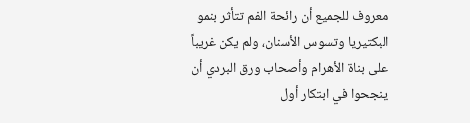معروف للجميع أن رائحة الفم تتأثر بنمو البكتيريا وتسوس الأسنان، ولم يكن غريباً على بناة الأهرام وأصحاب ورق البردي أن ينجحوا في ابتكار أول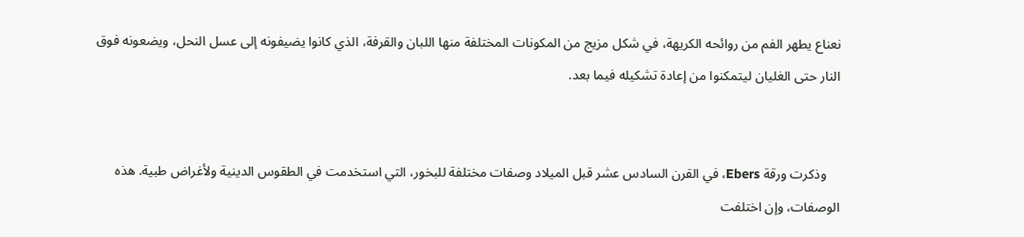نعناع يطهر الفم من روائحه الكريهة، في شكل مزيج من المكونات المختلفة منها اللبان والقرفة، الذي كانوا يضيفونه إلى عسل النحل، ويضعونه فوق النار حتى الغليان ليتمكنوا من إعادة تشكيله فيما بعد.


    وذكرت ورقة Ebers، في القرن السادس عشر قبل الميلاد وصفات مختلفة للبخور، التي استخدمت في الطقوس الدينية ولأغراض طبية. هذه الوصفات، وإن اختلفت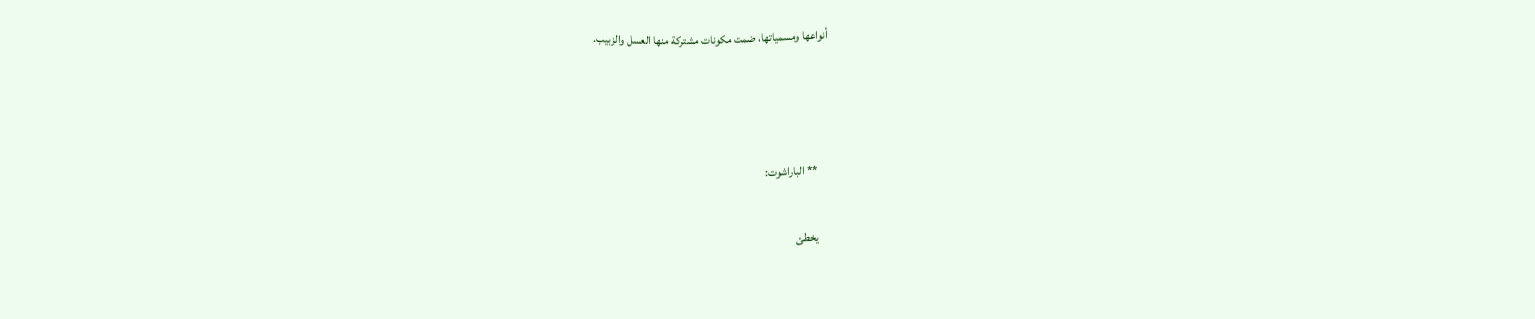أنواعها ومسمياتها، ضمت مكونات مشتركة منها العسل والزبيب.





    ** الباراشوت:


    يخطئ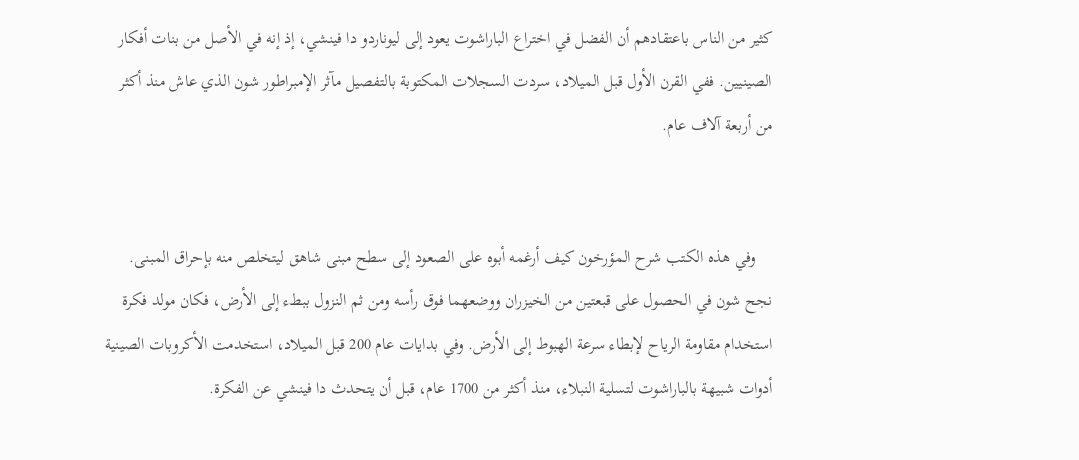كثير من الناس باعتقادهم أن الفضل في اختراع الباراشوت يعود إلى ليوناردو دا فينشي، إذ إنه في الأصل من بنات أفكار الصينيين. ففي القرن الأول قبل الميلاد، سردت السجلات المكتوبة بالتفصيل مآثر الإمبراطور شون الذي عاش منذ أكثر من أربعة آلاف عام.


    وفي هذه الكتب شرح المؤرخون كيف أرغمه أبوه على الصعود إلى سطح مبنى شاهق ليتخلص منه بإحراق المبنى. نجح شون في الحصول على قبعتين من الخيزران ووضعهما فوق رأسه ومن ثم النزول ببطء إلى الأرض، فكان مولد فكرة استخدام مقاومة الرياح لإبطاء سرعة الهبوط إلى الأرض. وفي بدايات عام 200 قبل الميلاد، استخدمت الأكروبات الصينية أدوات شبيهة بالباراشوت لتسلية النبلاء، منذ أكثر من 1700 عام، قبل أن يتحدث دا فينشي عن الفكرة.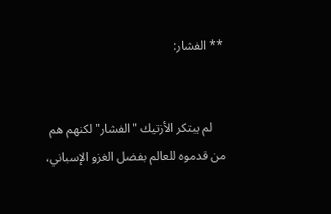** الفشار:


    لم يبتكر الأزتيك "الفشار" لكنهم هم من قدموه للعالم بفضل الغزو الإسباني،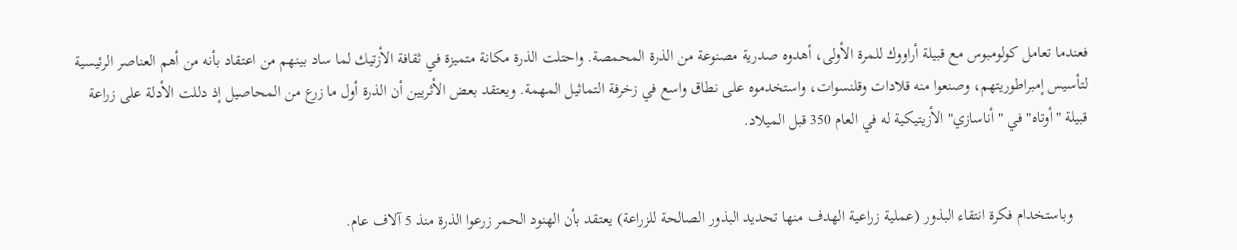فعندما تعامل كولومبوس مع قبيلة أراووك للمرة الأولى، أهدوه صدرية مصنوعة من الذرة المحمصة. واحتلت الذرة مكانة متميزة في ثقافة الأزتيك لما ساد بينهم من اعتقاد بأنه من أهم العناصر الرئيسية لتأسيس إمبراطوريتهم، وصنعوا منه قلادات وقلنسوات، واستخدموه على نطاق واسع في زخرفة التماثيل المهمة. ويعتقد بعض الأثريين أن الذرة أول ما زرع من المحاصيل إذ دللت الأدلة على زراعة قبيلة "أوتاه" في "أناسازي" الأزيتيكية له في العام 350 قبل الميلاد.


    وباستخدام فكرة انتقاء البذور (عملية زراعية الهدف منها تحديد البذور الصالحة للزراعة) يعتقد بأن الهنود الحمر زرعوا الذرة منذ 5 آلاف عام.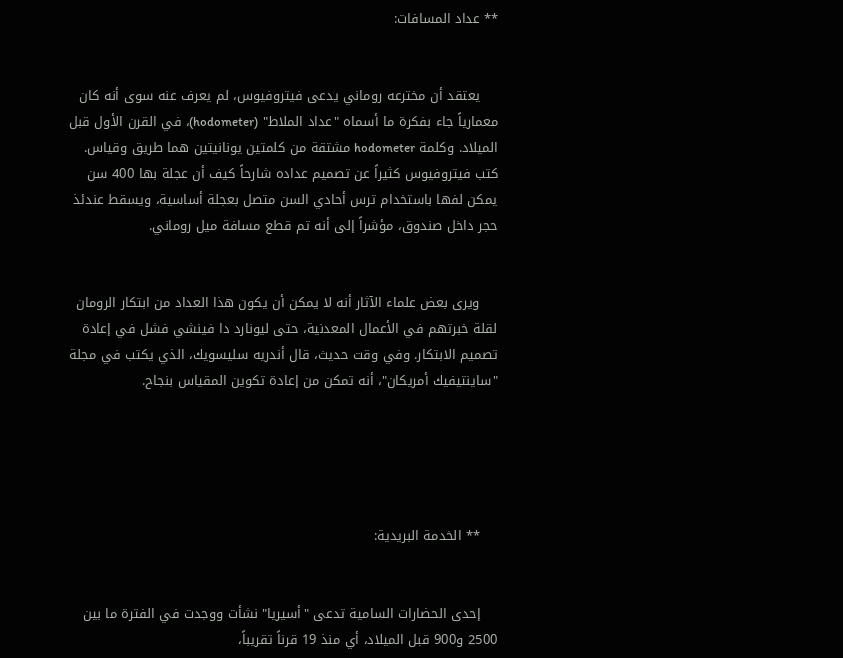** عداد المسافات:


    يعتقد أن مخترعه روماني يدعى فيتروفيوس، لم يعرف عنه سوى أنه كان معمارياً جاء بفكرة ما أسماه "عداد الملاط" (hodometer)، في القرن الأول قبل الميلاد. وكلمة hodometer مشتقة من كلمتين يونانيتين هما طريق وقياس. كتب فيتروفيوس كثيراً عن تصميم عداده شارحاً كيف أن عجلة بها 400 سن يمكن لفها باستخدام ترس أحادي السن متصل بعجلة أساسية، ويسقط عندئذ حجر داخل صندوق، مؤشراً إلى أنه تم قطع مسافة ميل روماني.


    ويرى بعض علماء الآثار أنه لا يمكن أن يكون هذا العداد من ابتكار الرومان لقلة خبرتهم في الأعمال المعدنية، حتى ليونارد دا فينشي فشل في إعادة تصميم الابتكار. وفي وقت حديث، قال أندريه سليسويك، الذي يكتب في مجلة "ساينتيفيك أمريكان"، أنه تمكن من إعادة تكوين المقياس بنجاح.





    ** الخدمة البريدية:


    إحدى الحضارات السامية تدعى "أسيريا" نشأت ووجدت في الفترة ما بين 2500 و900 قبل الميلاد، أي منذ 19 قرناً تقريباً،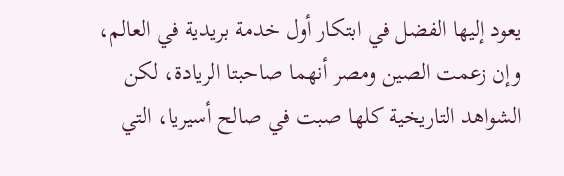يعود إليها الفضل في ابتكار أول خدمة بريدية في العالم، وإن زعمت الصين ومصر أنهما صاحبتا الريادة، لكن الشواهد التاريخية كلها صبت في صالح أسيريا، التي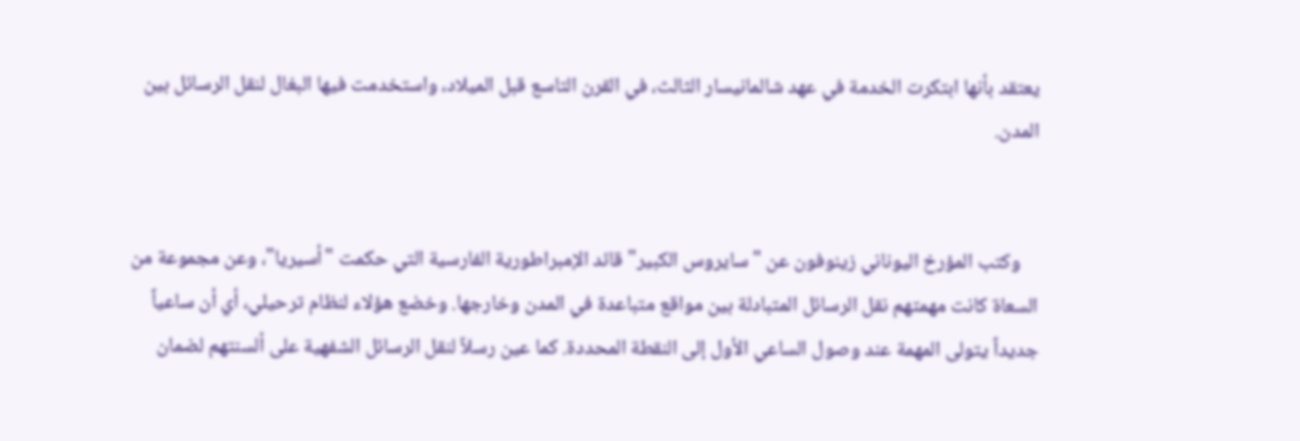يعتقد بأنها ابتكرت الخدمة في عهد شالمانيسار الثالث، في القرن التاسع قبل الميلاد، واستخدمت فيها البغال لنقل الرسائل بين المدن.


    وكتب المؤرخ اليوناني زينوفون عن "سايروس الكبير" قائد الإمبراطورية الفارسية التي حكمت "أسيريا"، وعن مجموعة من السعاة كانت مهمتهم نقل الرسائل المتبادلة بين مواقع متباعدة في المدن وخارجها. وخضع هؤلاء لنظام ترحيلي، أي أن ساعياً جديداً يتولى المهمة عند وصول الساعي الأول إلى النقطة المحددة. كما عين رسلاً لنقل الرسائل الشفهية على ألسنتهم لضمان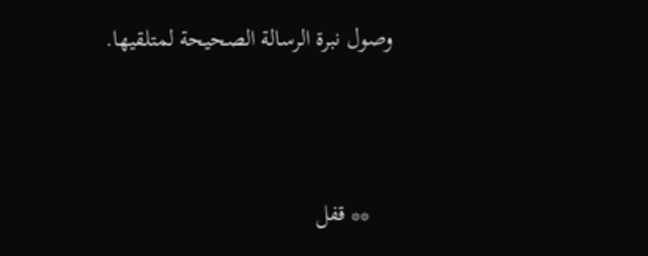وصول نبرة الرسالة الصحيحة لمتلقيها.





    ** قفل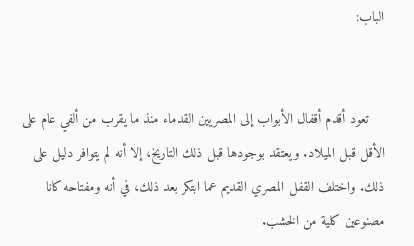الباب:


    تعود أقدم أقفال الأبواب إلى المصريين القدماء منذ ما يقرب من ألفي عام على الأقل قبل الميلاد. ويعتقد بوجودها قبل ذلك التاريخ، إلا أنه لم يتوافر دليل على ذلك. واختلف القفل المصري القديم عما ابتكر بعد ذلك، في أنه ومفتاحه كانا مصنوعين كلية من الخشب.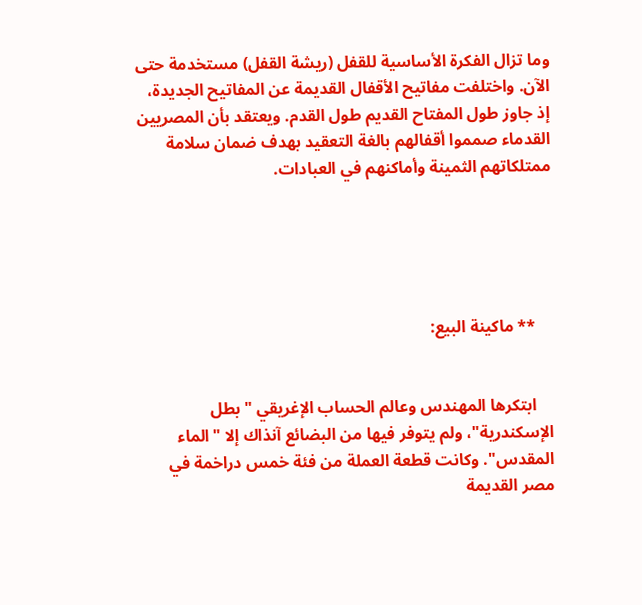وما تزال الفكرة الأساسية للقفل (ريشة القفل) مستخدمة حتى الآن. واختلفت مفاتيح الأقفال القديمة عن المفاتيح الجديدة، إذ جاوز طول المفتاح القديم طول القدم. ويعتقد بأن المصريين القدماء صمموا أقفالهم بالغة التعقيد بهدف ضمان سلامة ممتلكاتهم الثمينة وأماكنهم في العبادات.





    ** ماكينة البيع:


    ابتكرها المهندس وعالم الحساب الإغريقي "بطل الإسكندرية"، ولم يتوفر فيها من البضائع آنذاك إلا "الماء المقدس". وكانت قطعة العملة من فئة خمس دراخمة في مصر القديمة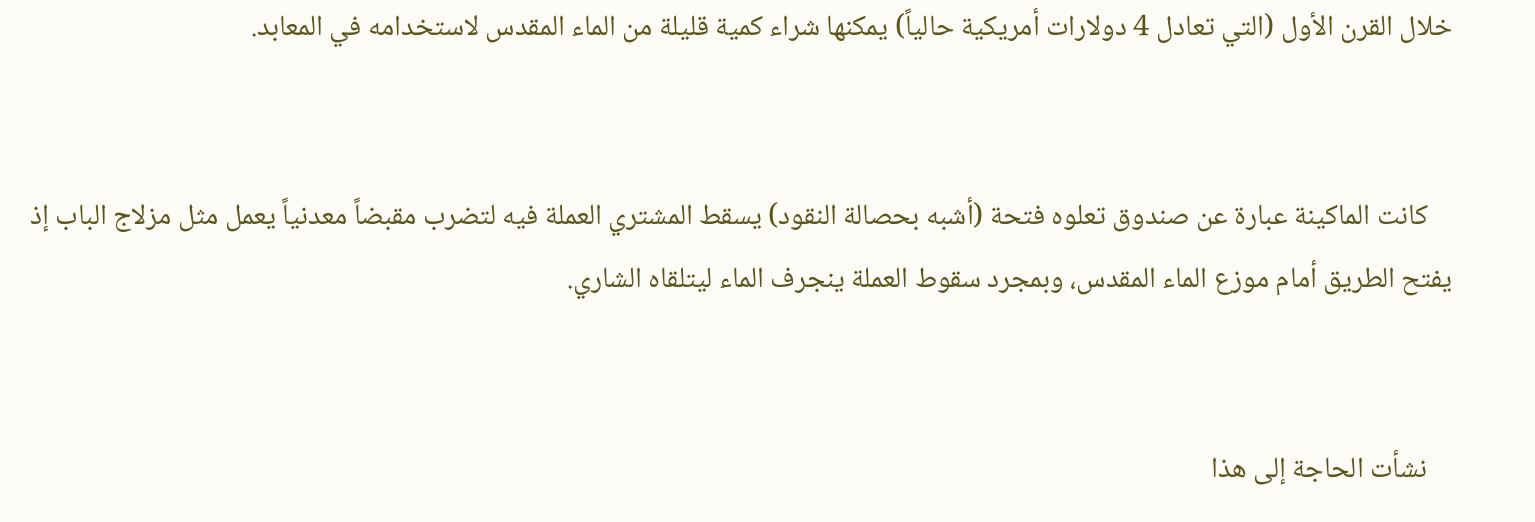خلال القرن الأول (التي تعادل 4 دولارات أمريكية حالياً) يمكنها شراء كمية قليلة من الماء المقدس لاستخدامه في المعابد.


    كانت الماكينة عبارة عن صندوق تعلوه فتحة (أشبه بحصالة النقود) يسقط المشتري العملة فيه لتضرب مقبضاً معدنياً يعمل مثل مزلاج الباب إذ يفتح الطريق أمام موزع الماء المقدس، وبمجرد سقوط العملة ينجرف الماء ليتلقاه الشاري.


    نشأت الحاجة إلى هذا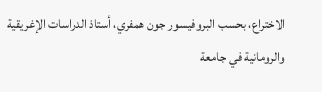الاختراع، بحسب البروفيسور جون همفري، أستاذ الدراسات الإغريقية والرومانية في جامعة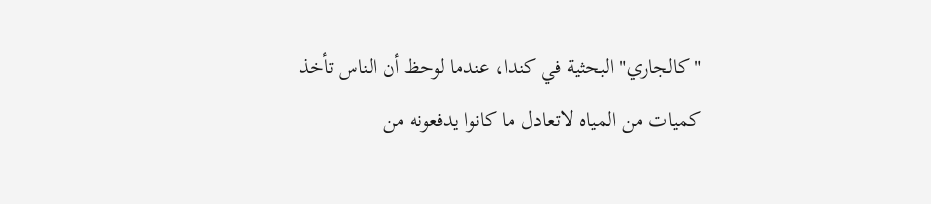"كالجاري" البحثية في كندا، عندما لوحظ أن الناس تأخذ كميات من المياه لاتعادل ما كانوا يدفعونه من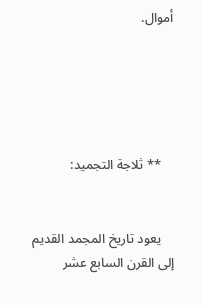أموال.





    ** ثلاجة التجميد:


    يعود تاريخ المجمد القديم إلى القرن السابع عشر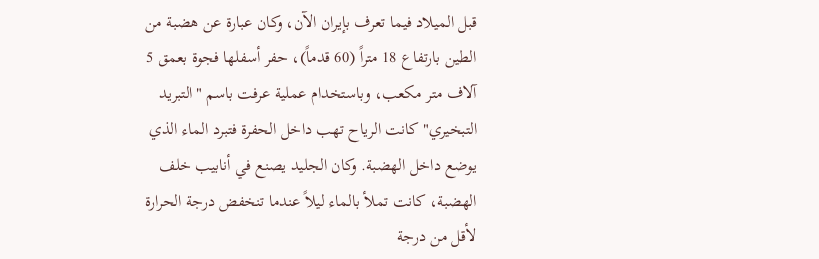قبل الميلاد فيما تعرف بإيران الآن، وكان عبارة عن هضبة من الطين بارتفاع 18 متراً (60 قدماً)، حفر أسفلها فجوة بعمق 5 آلاف متر مكعب، وباستخدام عملية عرفت باسم "التبريد التبخيري" كانت الرياح تهب داخل الحفرة فتبرد الماء الذي يوضع داخل الهضبة. وكان الجليد يصنع في أنابيب خلف الهضبة، كانت تملأ بالماء ليلاً عندما تنخفض درجة الحرارة لأقل من درجة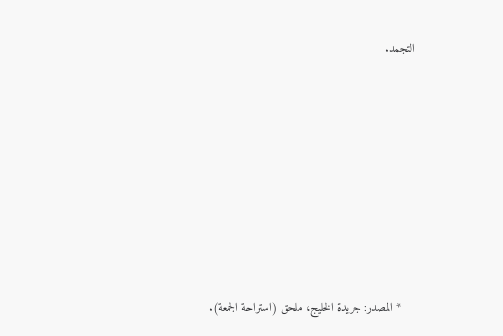التجمد.








    * المصدر: جريدة الخليج، ملحق (استراحة الجمعة).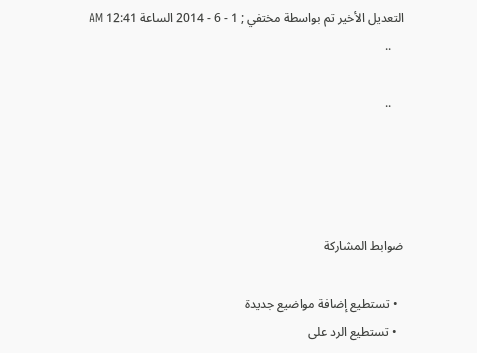التعديل الأخير تم بواسطة مختفي ; 1 - 6 - 2014 الساعة 12:41 AM
    ..

    ..




ضوابط المشاركة

  • تستطيع إضافة مواضيع جديدة
  • تستطيع الرد على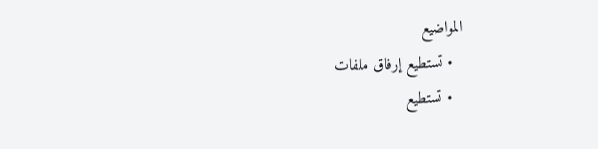المواضيع
  • تستطيع إرفاق ملفات
  • تستطيع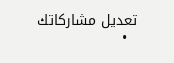تعديل مشاركاتك
  •